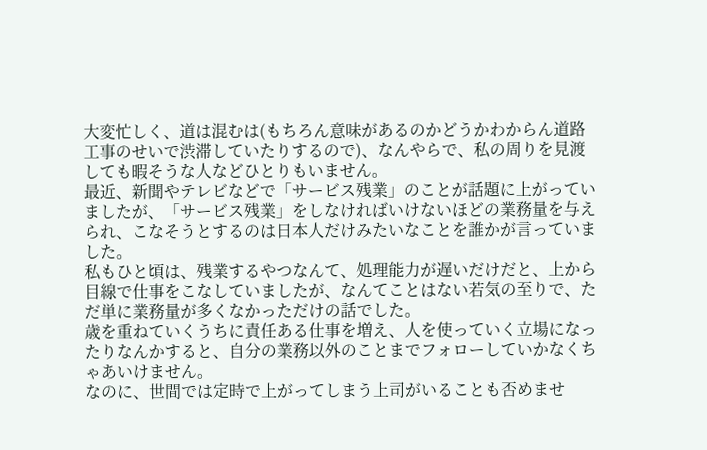大変忙しく、道は混むは(もちろん意味があるのかどうかわからん道路工事のせいで渋滞していたりするので)、なんやらで、私の周りを見渡しても暇そうな人などひとりもいません。
最近、新聞やテレビなどで「サービス残業」のことが話題に上がっていましたが、「サービス残業」をしなければいけないほどの業務量を与えられ、こなそうとするのは日本人だけみたいなことを誰かが言っていました。
私もひと頃は、残業するやつなんて、処理能力が遅いだけだと、上から目線で仕事をこなしていましたが、なんてことはない若気の至りで、ただ単に業務量が多くなかっただけの話でした。
歳を重ねていくうちに責任ある仕事を増え、人を使っていく立場になったりなんかすると、自分の業務以外のことまでフォローしていかなくちゃあいけません。
なのに、世間では定時で上がってしまう上司がいることも否めませ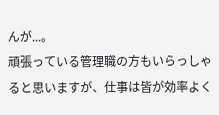んが...。
頑張っている管理職の方もいらっしゃると思いますが、仕事は皆が効率よく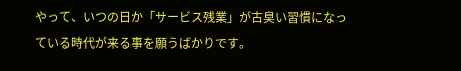やって、いつの日か「サービス残業」が古臭い習慣になっている時代が来る事を願うばかりです。